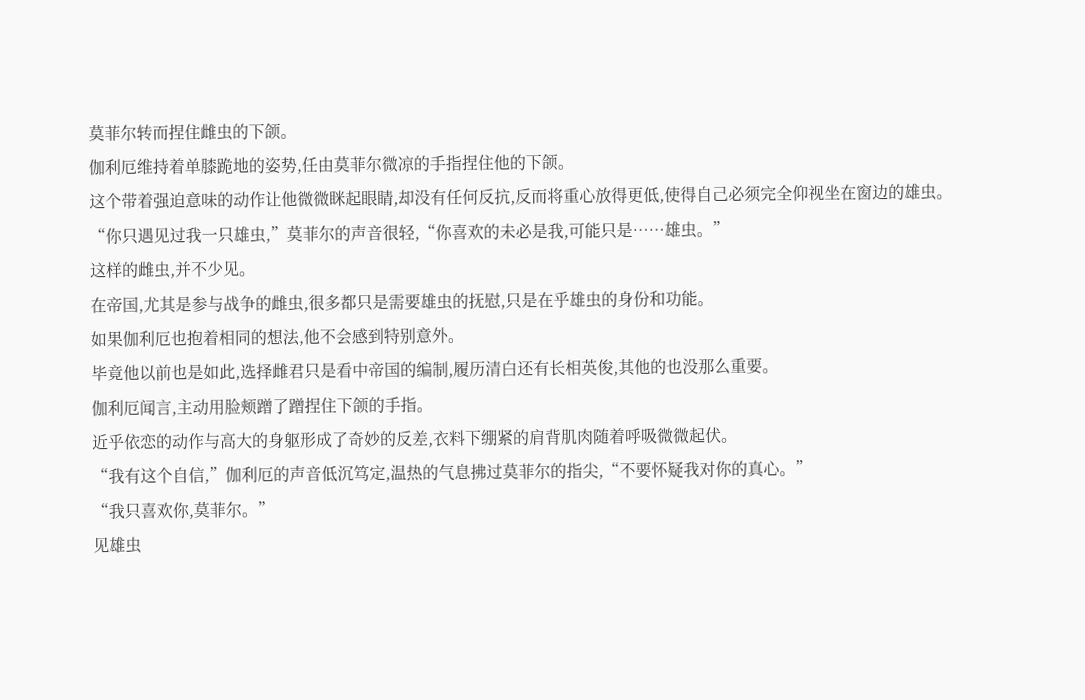莫菲尔转而捏住雌虫的下颌。
伽利厄维持着单膝跪地的姿势,任由莫菲尔微凉的手指捏住他的下颌。
这个带着强迫意味的动作让他微微眯起眼睛,却没有任何反抗,反而将重心放得更低,使得自己必须完全仰视坐在窗边的雄虫。
“你只遇见过我一只雄虫,”莫菲尔的声音很轻,“你喜欢的未必是我,可能只是……雄虫。”
这样的雌虫,并不少见。
在帝国,尤其是参与战争的雌虫,很多都只是需要雄虫的抚慰,只是在乎雄虫的身份和功能。
如果伽利厄也抱着相同的想法,他不会感到特别意外。
毕竟他以前也是如此,选择雌君只是看中帝国的编制,履历清白还有长相英俊,其他的也没那么重要。
伽利厄闻言,主动用脸颊蹭了蹭捏住下颌的手指。
近乎依恋的动作与高大的身躯形成了奇妙的反差,衣料下绷紧的肩背肌肉随着呼吸微微起伏。
“我有这个自信,”伽利厄的声音低沉笃定,温热的气息拂过莫菲尔的指尖,“不要怀疑我对你的真心。”
“我只喜欢你,莫菲尔。”
见雄虫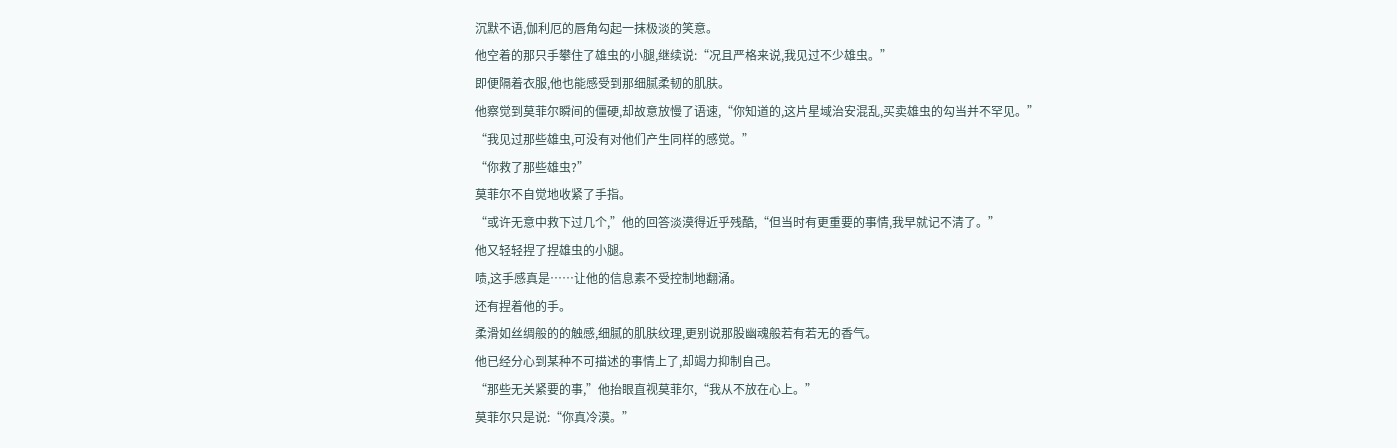沉默不语,伽利厄的唇角勾起一抹极淡的笑意。
他空着的那只手攀住了雄虫的小腿,继续说:“况且严格来说,我见过不少雄虫。”
即便隔着衣服,他也能感受到那细腻柔韧的肌肤。
他察觉到莫菲尔瞬间的僵硬,却故意放慢了语速,“你知道的,这片星域治安混乱,买卖雄虫的勾当并不罕见。”
“我见过那些雄虫,可没有对他们产生同样的感觉。”
“你救了那些雄虫?”
莫菲尔不自觉地收紧了手指。
“或许无意中救下过几个,”他的回答淡漠得近乎残酷,“但当时有更重要的事情,我早就记不清了。”
他又轻轻捏了捏雄虫的小腿。
啧,这手感真是……让他的信息素不受控制地翻涌。
还有捏着他的手。
柔滑如丝绸般的的触感,细腻的肌肤纹理,更别说那股幽魂般若有若无的香气。
他已经分心到某种不可描述的事情上了,却竭力抑制自己。
“那些无关紧要的事,”他抬眼直视莫菲尔,“我从不放在心上。”
莫菲尔只是说:“你真冷漠。”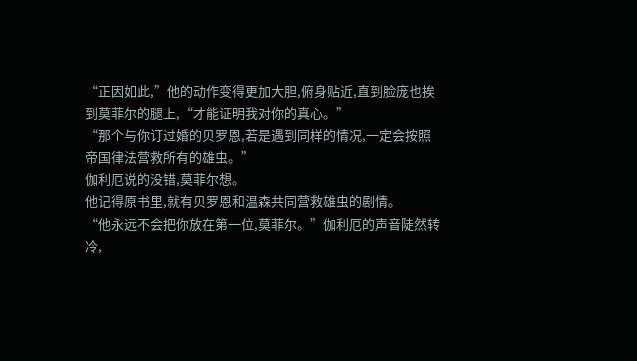“正因如此,”他的动作变得更加大胆,俯身贴近,直到脸庞也挨到莫菲尔的腿上,“才能证明我对你的真心。”
“那个与你订过婚的贝罗恩,若是遇到同样的情况,一定会按照帝国律法营救所有的雄虫。”
伽利厄说的没错,莫菲尔想。
他记得原书里,就有贝罗恩和温森共同营救雄虫的剧情。
“他永远不会把你放在第一位,莫菲尔。”伽利厄的声音陡然转冷,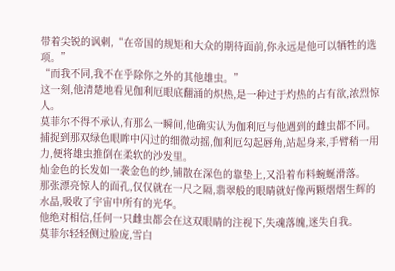带着尖锐的讽刺,“在帝国的规矩和大众的期待面前,你永远是他可以牺牲的选项。”
“而我不同,我不在乎除你之外的其他雄虫。”
这一刻,他清楚地看见伽利厄眼底翻涌的炽热,是一种过于灼热的占有欲,浓烈惊人。
莫菲尔不得不承认,有那么一瞬间,他确实认为伽利厄与他遇到的雌虫都不同。
捕捉到那双绿色眼眸中闪过的细微动摇,伽利厄勾起唇角,站起身来,手臂稍一用力,便将雄虫推倒在柔软的沙发里。
灿金色的长发如一袭金色的纱,铺散在深色的靠垫上,又沿着布料蜿蜒滑落。
那张漂亮惊人的面孔,仅仅就在一尺之隔,翡翠般的眼睛就好像两颗熠熠生辉的水晶,吸收了宇宙中所有的光华。
他绝对相信,任何一只雌虫都会在这双眼睛的注视下,失魂落魄,迷失自我。
莫菲尔轻轻侧过脸庞,雪白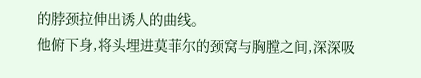的脖颈拉伸出诱人的曲线。
他俯下身,将头埋进莫菲尔的颈窝与胸膛之间,深深吸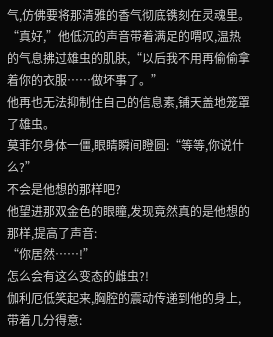气,仿佛要将那清雅的香气彻底镌刻在灵魂里。
“真好,”他低沉的声音带着满足的喟叹,温热的气息拂过雄虫的肌肤,“以后我不用再偷偷拿着你的衣服……做坏事了。”
他再也无法抑制住自己的信息素,铺天盖地笼罩了雄虫。
莫菲尔身体一僵,眼睛瞬间瞪圆:“等等,你说什么?”
不会是他想的那样吧?
他望进那双金色的眼瞳,发现竟然真的是他想的那样,提高了声音:
“你居然……!”
怎么会有这么变态的雌虫?!
伽利厄低笑起来,胸腔的震动传递到他的身上,带着几分得意: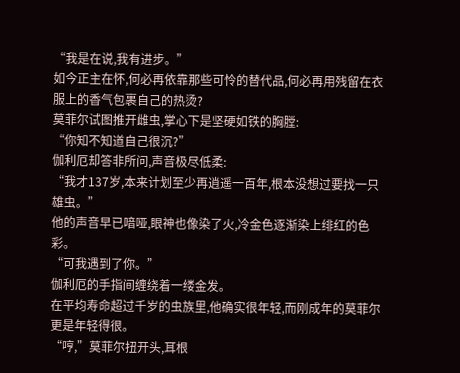“我是在说,我有进步。”
如今正主在怀,何必再依靠那些可怜的替代品,何必再用残留在衣服上的香气包裹自己的热烫?
莫菲尔试图推开雌虫,掌心下是坚硬如铁的胸膛:
“你知不知道自己很沉?”
伽利厄却答非所问,声音极尽低柔:
“我才137岁,本来计划至少再逍遥一百年,根本没想过要找一只雄虫。”
他的声音早已喑哑,眼神也像染了火,冷金色逐渐染上绯红的色彩。
“可我遇到了你。”
伽利厄的手指间缠绕着一缕金发。
在平均寿命超过千岁的虫族里,他确实很年轻,而刚成年的莫菲尔更是年轻得很。
“哼,”莫菲尔扭开头,耳根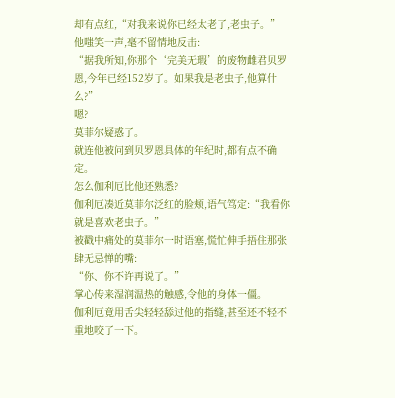却有点红,“对我来说你已经太老了,老虫子。”
他嗤笑一声,毫不留情地反击:
“据我所知,你那个‘完美无瑕’的废物雌君贝罗恩,今年已经152岁了。如果我是老虫子,他算什么?”
嗯?
莫菲尔疑惑了。
就连他被问到贝罗恩具体的年纪时,都有点不确定。
怎么伽利厄比他还熟悉?
伽利厄凑近莫菲尔泛红的脸颊,语气笃定:“我看你就是喜欢老虫子。”
被戳中痛处的莫菲尔一时语塞,慌忙伸手捂住那张肆无忌惮的嘴:
“你、你不许再说了。”
掌心传来湿润温热的触感,令他的身体一僵。
伽利厄竟用舌尖轻轻舔过他的指缝,甚至还不轻不重地咬了一下。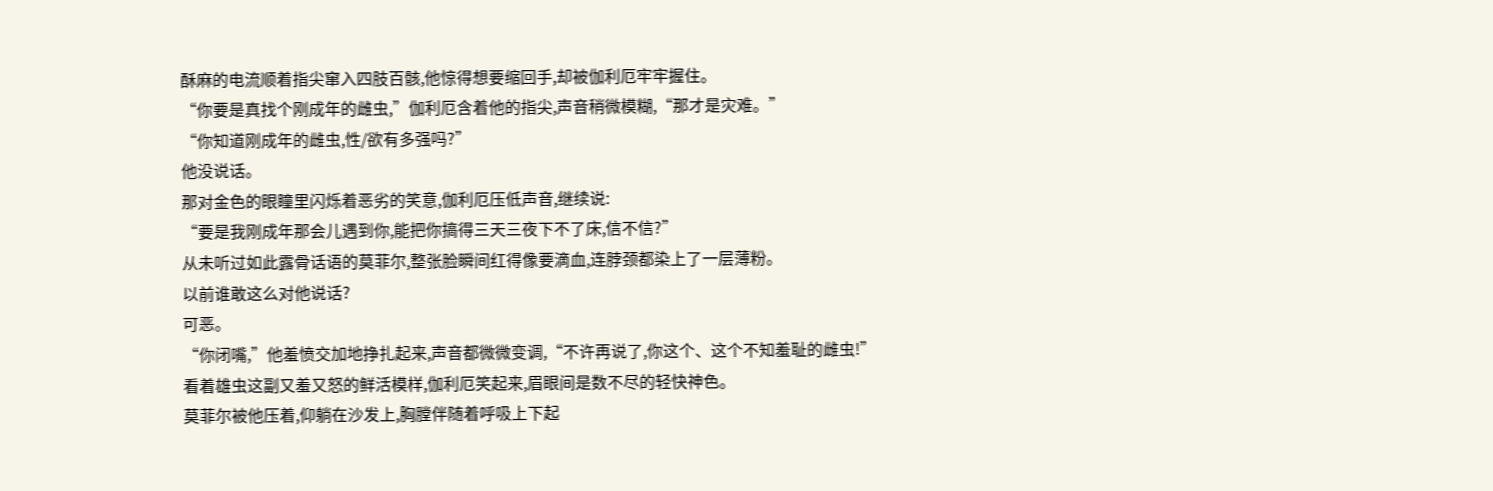酥麻的电流顺着指尖窜入四肢百骸,他惊得想要缩回手,却被伽利厄牢牢握住。
“你要是真找个刚成年的雌虫,”伽利厄含着他的指尖,声音稍微模糊,“那才是灾难。”
“你知道刚成年的雌虫,性/欲有多强吗?”
他没说话。
那对金色的眼瞳里闪烁着恶劣的笑意,伽利厄压低声音,继续说:
“要是我刚成年那会儿遇到你,能把你搞得三天三夜下不了床,信不信?”
从未听过如此露骨话语的莫菲尔,整张脸瞬间红得像要滴血,连脖颈都染上了一层薄粉。
以前谁敢这么对他说话?
可恶。
“你闭嘴,”他羞愤交加地挣扎起来,声音都微微变调,“不许再说了,你这个、这个不知羞耻的雌虫!”
看着雄虫这副又羞又怒的鲜活模样,伽利厄笑起来,眉眼间是数不尽的轻快神色。
莫菲尔被他压着,仰躺在沙发上,胸膛伴随着呼吸上下起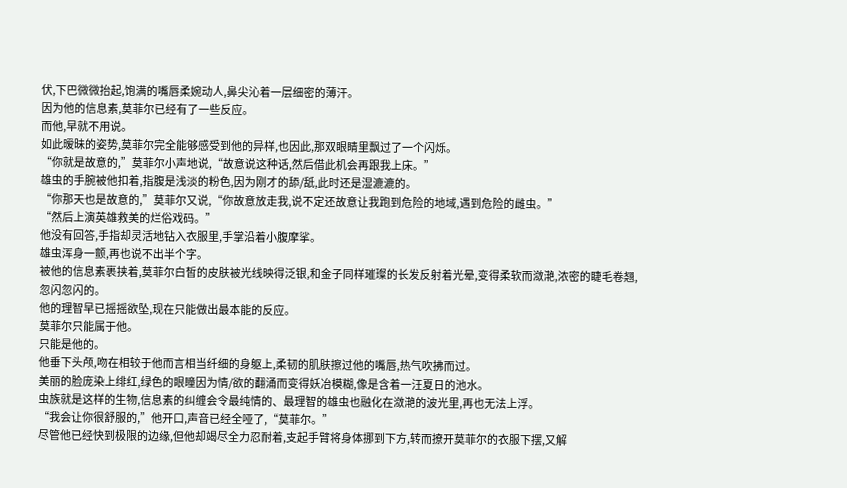伏,下巴微微抬起,饱满的嘴唇柔婉动人,鼻尖沁着一层细密的薄汗。
因为他的信息素,莫菲尔已经有了一些反应。
而他,早就不用说。
如此暧昧的姿势,莫菲尔完全能够感受到他的异样,也因此,那双眼睛里飘过了一个闪烁。
“你就是故意的,”莫菲尔小声地说,“故意说这种话,然后借此机会再跟我上床。”
雄虫的手腕被他扣着,指腹是浅淡的粉色,因为刚才的舔/舐,此时还是湿漉漉的。
“你那天也是故意的,”莫菲尔又说,“你故意放走我,说不定还故意让我跑到危险的地域,遇到危险的雌虫。”
“然后上演英雄救美的烂俗戏码。”
他没有回答,手指却灵活地钻入衣服里,手掌沿着小腹摩挲。
雄虫浑身一颤,再也说不出半个字。
被他的信息素裹挟着,莫菲尔白皙的皮肤被光线映得泛银,和金子同样璀璨的长发反射着光晕,变得柔软而潋滟,浓密的睫毛卷翘,忽闪忽闪的。
他的理智早已摇摇欲坠,现在只能做出最本能的反应。
莫菲尔只能属于他。
只能是他的。
他垂下头颅,吻在相较于他而言相当纤细的身躯上,柔韧的肌肤擦过他的嘴唇,热气吹拂而过。
美丽的脸庞染上绯红,绿色的眼瞳因为情/欲的翻涌而变得妖冶模糊,像是含着一汪夏日的池水。
虫族就是这样的生物,信息素的纠缠会令最纯情的、最理智的雄虫也融化在潋滟的波光里,再也无法上浮。
“我会让你很舒服的,”他开口,声音已经全哑了,“莫菲尔。”
尽管他已经快到极限的边缘,但他却竭尽全力忍耐着,支起手臂将身体挪到下方,转而撩开莫菲尔的衣服下摆,又解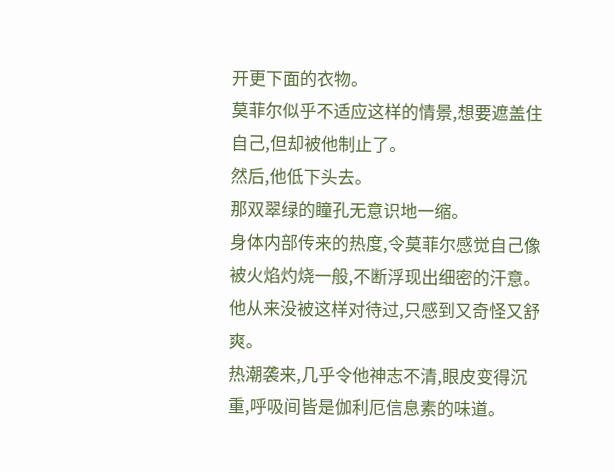开更下面的衣物。
莫菲尔似乎不适应这样的情景,想要遮盖住自己,但却被他制止了。
然后,他低下头去。
那双翠绿的瞳孔无意识地一缩。
身体内部传来的热度,令莫菲尔感觉自己像被火焰灼烧一般,不断浮现出细密的汗意。
他从来没被这样对待过,只感到又奇怪又舒爽。
热潮袭来,几乎令他神志不清,眼皮变得沉重,呼吸间皆是伽利厄信息素的味道。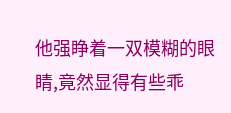他强睁着一双模糊的眼睛,竟然显得有些乖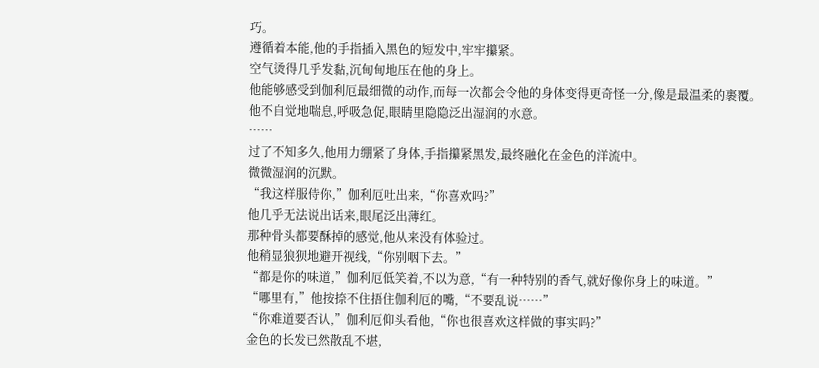巧。
遵循着本能,他的手指插入黑色的短发中,牢牢攥紧。
空气烫得几乎发黏,沉甸甸地压在他的身上。
他能够感受到伽利厄最细微的动作,而每一次都会令他的身体变得更奇怪一分,像是最温柔的裹覆。
他不自觉地喘息,呼吸急促,眼睛里隐隐泛出湿润的水意。
……
过了不知多久,他用力绷紧了身体,手指攥紧黑发,最终融化在金色的洋流中。
微微湿润的沉默。
“我这样服侍你,”伽利厄吐出来,“你喜欢吗?”
他几乎无法说出话来,眼尾泛出薄红。
那种骨头都要酥掉的感觉,他从来没有体验过。
他稍显狼狈地避开视线,“你别咽下去。”
“都是你的味道,”伽利厄低笑着,不以为意,“有一种特别的香气,就好像你身上的味道。”
“哪里有,”他按捺不住捂住伽利厄的嘴,“不要乱说……”
“你难道要否认,”伽利厄仰头看他,“你也很喜欢这样做的事实吗?”
金色的长发已然散乱不堪,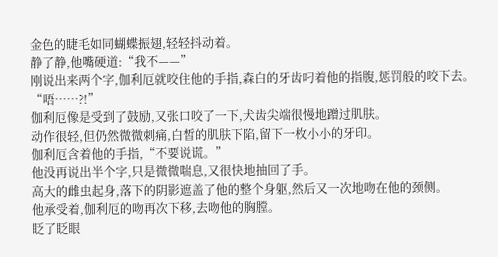金色的睫毛如同蝴蝶振翅,轻轻抖动着。
静了静,他嘴硬道:“我不——”
刚说出来两个字,伽利厄就咬住他的手指,森白的牙齿叼着他的指腹,惩罚般的咬下去。
“唔……?!”
伽利厄像是受到了鼓励,又张口咬了一下,犬齿尖端很慢地蹭过肌肤。
动作很轻,但仍然微微刺痛,白皙的肌肤下陷,留下一枚小小的牙印。
伽利厄含着他的手指,“不要说谎。”
他没再说出半个字,只是微微喘息,又很快地抽回了手。
高大的雌虫起身,落下的阴影遮盖了他的整个身躯,然后又一次地吻在他的颈侧。
他承受着,伽利厄的吻再次下移,去吻他的胸膛。
眨了眨眼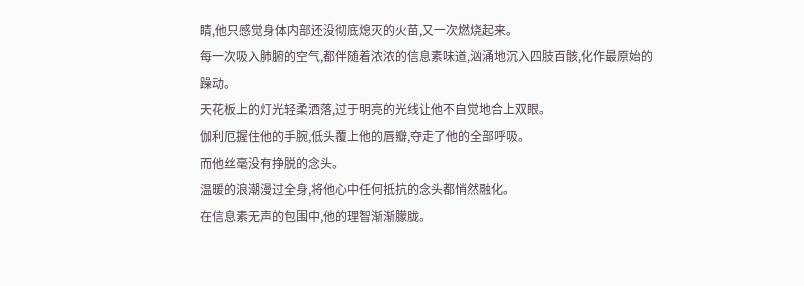睛,他只感觉身体内部还没彻底熄灭的火苗,又一次燃烧起来。
每一次吸入肺腑的空气,都伴随着浓浓的信息素味道,汹涌地沉入四肢百骸,化作最原始的躁动。
天花板上的灯光轻柔洒落,过于明亮的光线让他不自觉地合上双眼。
伽利厄握住他的手腕,低头覆上他的唇瓣,夺走了他的全部呼吸。
而他丝毫没有挣脱的念头。
温暖的浪潮漫过全身,将他心中任何抵抗的念头都悄然融化。
在信息素无声的包围中,他的理智渐渐朦胧。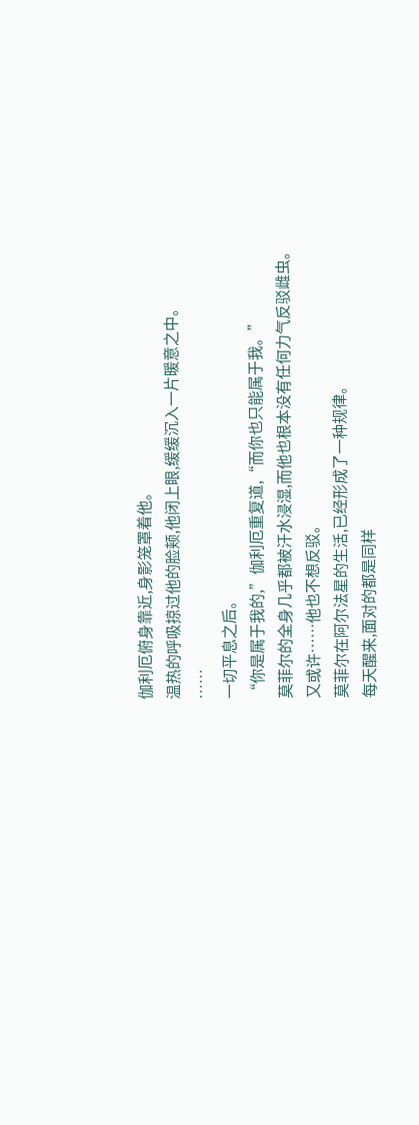伽利厄俯身靠近,身影笼罩着他。
温热的呼吸掠过他的脸颊,他闭上眼,缓缓沉入一片暖意之中。
……
一切平息之后。
“你是属于我的,”伽利厄重复道,“而你也只能属于我。”
莫菲尔的全身几乎都被汗水浸湿,而他也根本没有任何力气反驳雌虫。
又或许……他也不想反驳。
莫菲尔在阿尔法星的生活,已经形成了一种规律。
每天醒来,面对的都是同样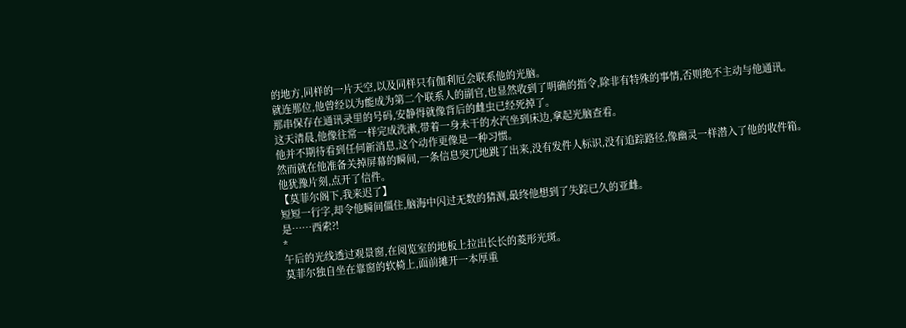的地方,同样的一片天空,以及同样只有伽利厄会联系他的光脑。
就连那位,他曾经以为能成为第二个联系人的副官,也显然收到了明确的指令,除非有特殊的事情,否则绝不主动与他通讯。
那串保存在通讯录里的号码,安静得就像背后的雌虫已经死掉了。
这天清晨,他像往常一样完成洗漱,带着一身未干的水汽坐到床边,拿起光脑查看。
他并不期待看到任何新消息,这个动作更像是一种习惯。
然而就在他准备关掉屏幕的瞬间,一条信息突兀地跳了出来,没有发件人标识,没有追踪路径,像幽灵一样潜入了他的收件箱。
他犹豫片刻,点开了信件。
【莫菲尔阁下,我来迟了】
短短一行字,却令他瞬间僵住,脑海中闪过无数的猜测,最终他想到了失踪已久的亚雌。
是……西索?!
*
午后的光线透过观景窗,在阅览室的地板上拉出长长的菱形光斑。
莫菲尔独自坐在靠窗的软椅上,面前摊开一本厚重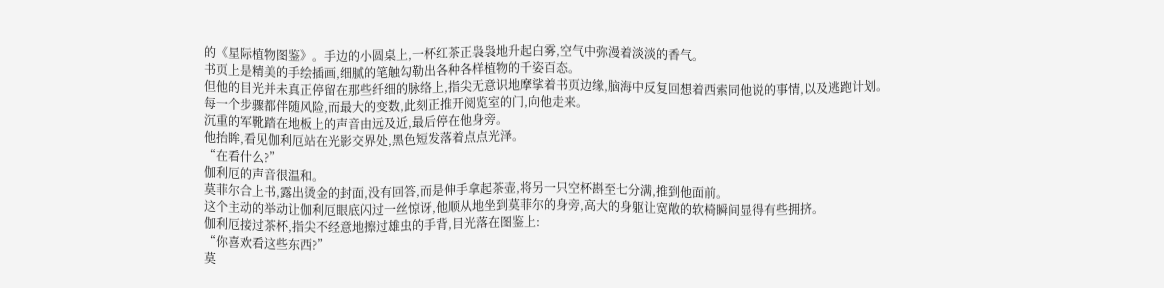的《星际植物图鉴》。手边的小圆桌上,一杯红茶正袅袅地升起白雾,空气中弥漫着淡淡的香气。
书页上是精美的手绘插画,细腻的笔触勾勒出各种各样植物的千姿百态。
但他的目光并未真正停留在那些纤细的脉络上,指尖无意识地摩挲着书页边缘,脑海中反复回想着西索同他说的事情,以及逃跑计划。
每一个步骤都伴随风险,而最大的变数,此刻正推开阅览室的门,向他走来。
沉重的军靴踏在地板上的声音由远及近,最后停在他身旁。
他抬眸,看见伽利厄站在光影交界处,黑色短发落着点点光泽。
“在看什么?”
伽利厄的声音很温和。
莫菲尔合上书,露出烫金的封面,没有回答,而是伸手拿起茶壶,将另一只空杯斟至七分满,推到他面前。
这个主动的举动让伽利厄眼底闪过一丝惊讶,他顺从地坐到莫菲尔的身旁,高大的身躯让宽敞的软椅瞬间显得有些拥挤。
伽利厄接过茶杯,指尖不经意地擦过雄虫的手背,目光落在图鉴上:
“你喜欢看这些东西?”
莫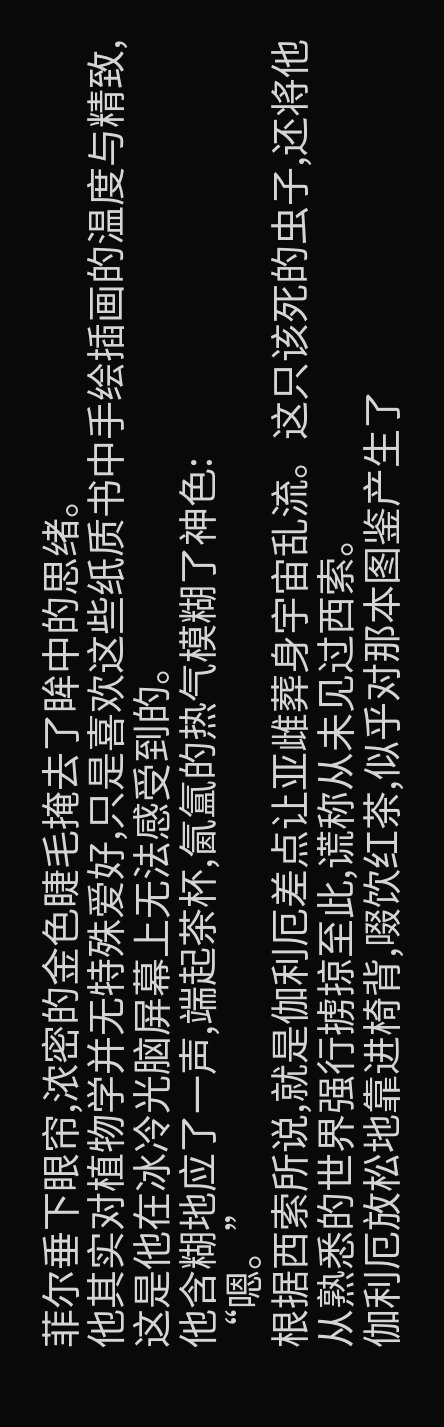菲尔垂下眼帘,浓密的金色睫毛掩去了眸中的思绪。
他其实对植物学并无特殊爱好,只是喜欢这些纸质书中手绘插画的温度与精致,这是他在冰冷光脑屏幕上无法感受到的。
他含糊地应了一声,端起茶杯,氤氲的热气模糊了神色:
“嗯。”
根据西索所说,就是伽利厄差点让亚雌葬身宇宙乱流。这只该死的虫子,还将他从熟悉的世界强行掳掠至此,谎称从未见过西索。
伽利厄放松地靠进椅背,啜饮红茶,似乎对那本图鉴产生了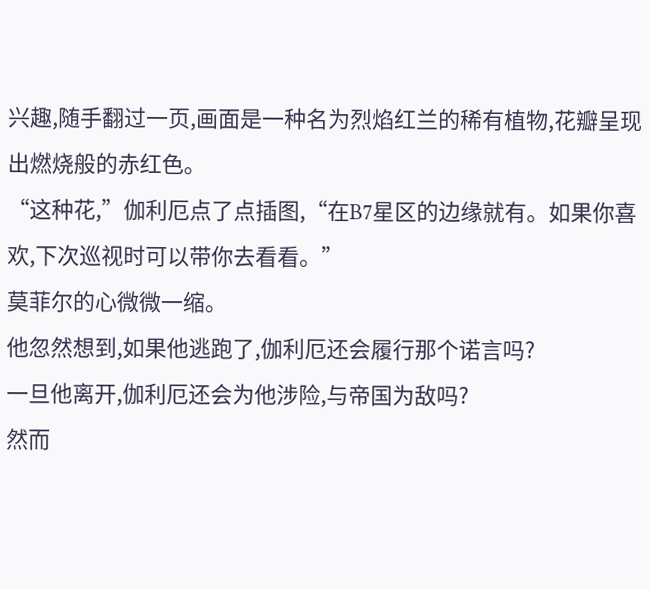兴趣,随手翻过一页,画面是一种名为烈焰红兰的稀有植物,花瓣呈现出燃烧般的赤红色。
“这种花,”伽利厄点了点插图,“在B7星区的边缘就有。如果你喜欢,下次巡视时可以带你去看看。”
莫菲尔的心微微一缩。
他忽然想到,如果他逃跑了,伽利厄还会履行那个诺言吗?
一旦他离开,伽利厄还会为他涉险,与帝国为敌吗?
然而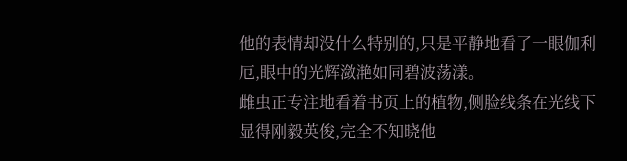他的表情却没什么特别的,只是平静地看了一眼伽利厄,眼中的光辉潋滟如同碧波荡漾。
雌虫正专注地看着书页上的植物,侧脸线条在光线下显得刚毅英俊,完全不知晓他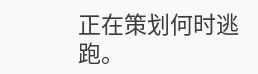正在策划何时逃跑。